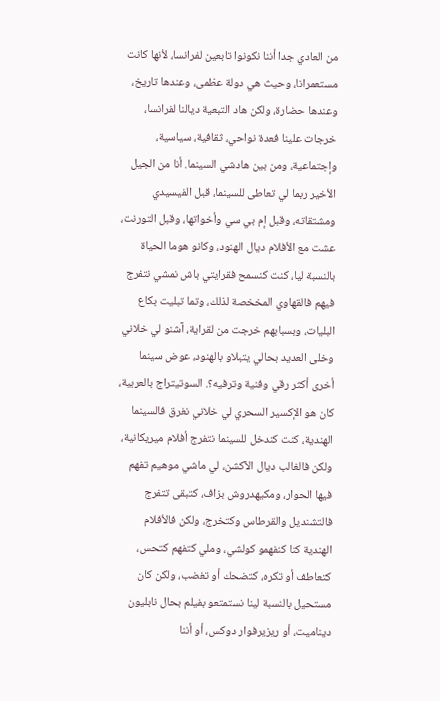من العادي جدا أننا نكونوا تابعين لفرانسا، لأنها كانت مستعمرانا، وحيث هي دولة عظمى، وعندها تاريخ، وعندها حضارة، ولكن هاد التبعية ديالنا لفرانسا، خرجات علينا فعدة نواحي، ثقافية، سياسية، وإجتماعية، ومن بين هادشي السينما. أنا من الجيل الأخير ربما لي تعاطى للسينما، قبل الفيسيدي ومشتقاته، وقبل إم بي سي وأخواتها، وقبل التورنت، عشت مع الأفلام ديال الهنود، وكانو هوما الحياة بالنسبة ليا، كنت كنسمح فقرايتي باش نمشي نتفرج فيهم فالقهاوي المخخصة لذلك، وتما تبليت بكاع البليات، وبسبابهم خرجت من لقراية، آشنو لي خلاني وخلى العديد بحالي يتبلاو بالهنود، عوض سينما أخرى أكثر رقي وفنية وترفيه؟. السوتيتراج بالعربية، كان هو الإكسير السحري لي خلاني نغرق فالسينما الهندية، كنت كندخل للسينما نتفرج أفلام ميريكانية، ولكن فالغالب ديال الآكشن، لي ماشي موهيم تفهم فيها الحوار، ومكيهدروش بزاف، كتبقى تتفرج فالتشنديل والقرطاس وكتخرج، ولكن فالأفلام الهندية كنا كنفهمو كولشي، وملي كتفهم كتحس، كتعاطف أو تكره، كتضحك أو تغضب، ولكن كان مستحيل بالنسبة لينا نستمتعو بفيلم بحال نابليون ديناميت، أو ريزيرفوار دوكس، أو أننا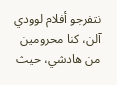نتفرجو أفلام لوودي آلن، كنا محرومين من هادشي، حيث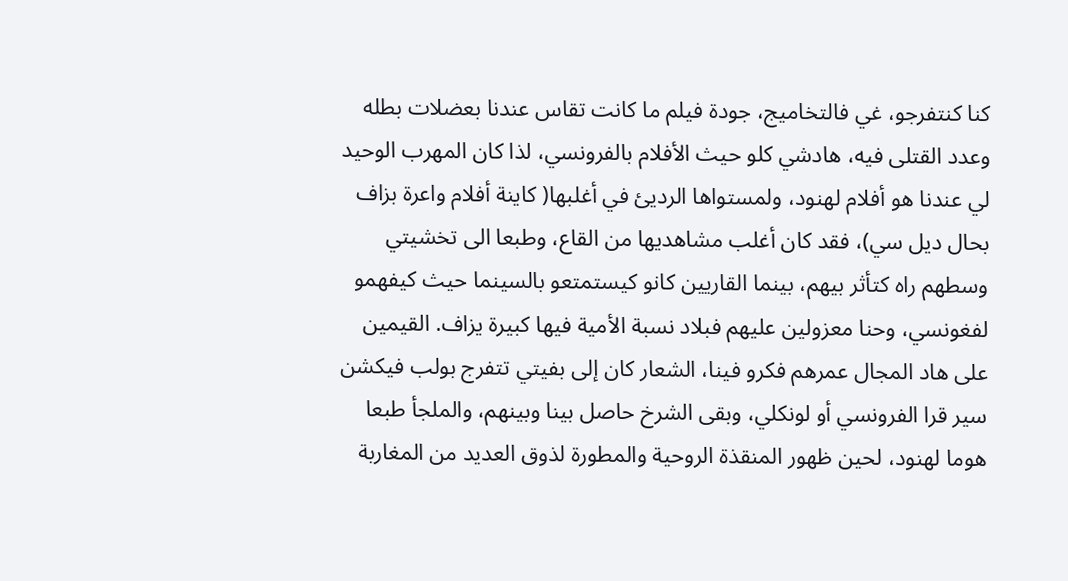كنا كنتفرجو، غي فالتخاميج، جودة فيلم ما كانت تقاس عندنا بعضلات بطله وعدد القتلى فيه، هادشي كلو حيث الأفلام بالفرونسي، لذا كان المهرب الوحيد لي عندنا هو أفلام لهنود، ولمستواها الرديئ في أغلبها( كاينة أفلام واعرة بزاف بحال ديل سي)، فقد كان أغلب مشاهديها من القاع، وطبعا الى تخشيتي وسطهم راه كتأثر بيهم، بينما القاريين كانو كيستمتعو بالسينما حيث كيفهمو لفغونسي، وحنا معزولين عليهم فبلاد نسبة الأمية فيها كبيرة يزاف. القيمين على هاد المجال عمرهم فكرو فينا، الشعار كان إلى بفيتي تتفرج بولب فيكشن سير قرا الفرونسي أو لونكلي، وبقى الشرخ حاصل بينا وبينهم، والملجأ طبعا هوما لهنود، لحين ظهور المنقذة الروحية والمطورة لذوق العديد من المغاربة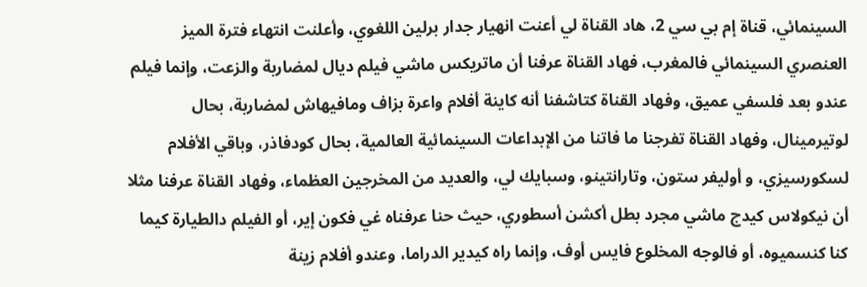السينمائي، قناة إم بي سي 2، هاد القناة لي أعنت انهيار جدار برلين اللغوي، وأعلنت انتهاء فترة الميز العنصري السينمائي فالمغرب، فهاد القناة عرفنا أن ماتريكس ماشي فيلم ديال لمضاربة والزعت، وإنما فيلم عندو بعد فلسفي عميق، وفهاد القناة كتاشفنا أنه كاينة أفلام واعرة بزاف ومافيهاش لمضاربة، بحال لوتيرمينال، وفهاد القناة تفرجنا ما فاتنا من الإبداعات السينمائية العالمية، بحال كودفاذر، وباقي الأفلام لسكورسيزي، و أوليفر ستون، وتارانتينو، وسبايك لي، والعديد من المخرجين العظماء، وفهاد القناة عرفنا مثلا أن نيكولاس كيدج ماشي مجرد بطل أكشن أسطوري، حيث حنا عرفناه غي فكون إير، أو الفيلم دالطيارة كيما كنا كنسميوه، أو فالوجه المخلوع فايس أوف، وإنما راه كيدير الدراما، وعندو أفلام زينة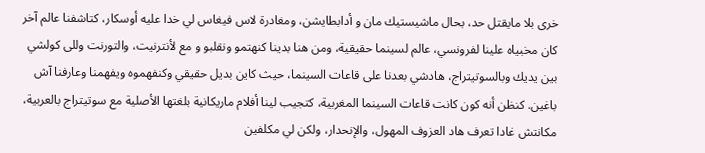خرى بلا مايقتل حد، بحال ماشيستيك مان و أدابطايشن، ومغادرة لاس فيغاس لي خدا عليه أوسكار، كتاشفنا عالم آخر كان مخبياه علينا لفرونسي، عالم لسينما حقيقية، ومن هنا بدينا كنهتمو ونقلبو و مع لأنترنيت، والتورنت وللى كولشي بين يديك وبالسوتيتراج، هادشي بعدنا على قاعات السينما، حيث كاين بديل حقيقي وكنفهموه ويفهمنا وعارفنا آش باغين. كنظن أنه كون كانت قاعات السينما المغربية، كتجيب لينا أفلام ماريكانية بلغتها الأصلية مع سوتيتراج بالعربية، مكانتش غادا تعرف هاد العزوف المهول، والإنحدار، ولكن لي مكلفين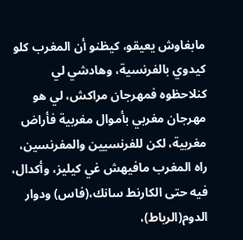مابغاوش يعيقو، كيظنو أن المغرب كلو كيدوي بالفرنسية، وهادشي لي كنلاحظوه فمهرجان مراكش، لي هو مهرجان مغربي بأموال مغربية فأراض مغربية، لكن للفرنسيين والمفرنسين، راه المغرب مافيهش غي كيليز، وأكدال، فيه حتى الكارنط سانك،(فاس) ودوار الدوم(الرباط)،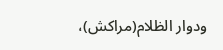ودوار الظلام(مراكش)،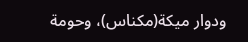ودوار ميكة(مكناس)، وحومة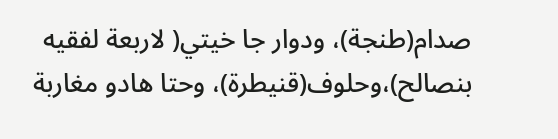صدام(طنجة)، ودوار جا خيتي( لاربعة لفقيه بنصالح)،وحلوف(قنيطرة)، وحتا هادو مغاربة